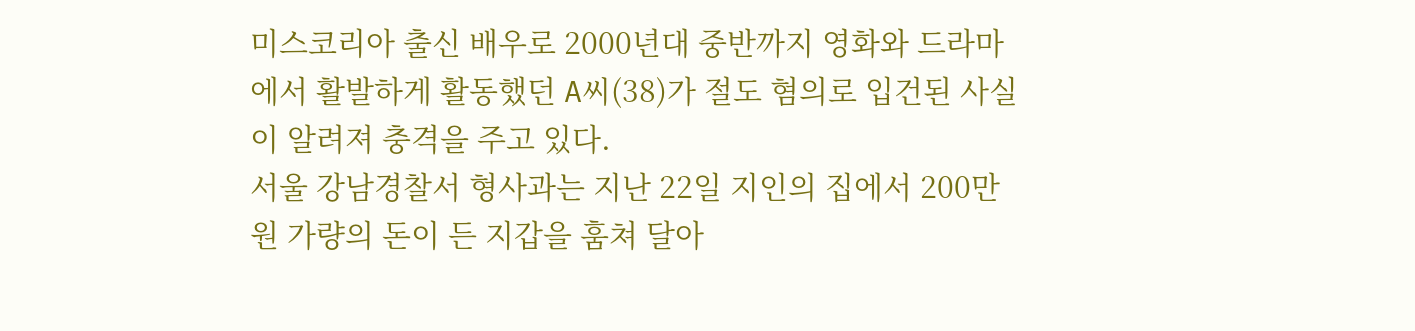미스코리아 출신 배우로 2000년대 중반까지 영화와 드라마에서 활발하게 활동했던 A씨(38)가 절도 혐의로 입건된 사실이 알려져 충격을 주고 있다.
서울 강남경찰서 형사과는 지난 22일 지인의 집에서 200만원 가량의 돈이 든 지갑을 훔쳐 달아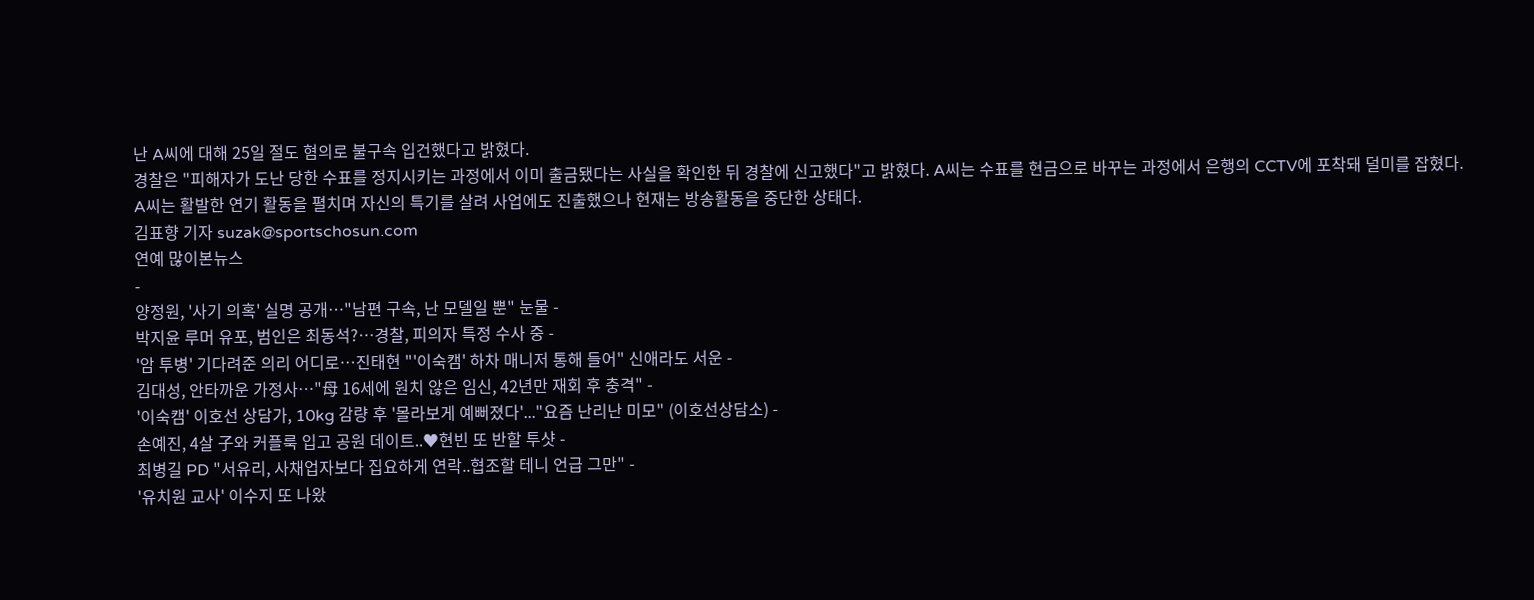난 A씨에 대해 25일 절도 혐의로 불구속 입건했다고 밝혔다.
경찰은 "피해자가 도난 당한 수표를 정지시키는 과정에서 이미 출금됐다는 사실을 확인한 뒤 경찰에 신고했다"고 밝혔다. A씨는 수표를 현금으로 바꾸는 과정에서 은행의 CCTV에 포착돼 덜미를 잡혔다.
A씨는 활발한 연기 활동을 펼치며 자신의 특기를 살려 사업에도 진출했으나 현재는 방송활동을 중단한 상태다.
김표향 기자 suzak@sportschosun.com
연예 많이본뉴스
-
양정원, '사기 의혹' 실명 공개…"남편 구속, 난 모델일 뿐" 눈물 -
박지윤 루머 유포, 범인은 최동석?…경찰, 피의자 특정 수사 중 -
'암 투병' 기다려준 의리 어디로…진태현 "'이숙캠' 하차 매니저 통해 들어" 신애라도 서운 -
김대성, 안타까운 가정사…"母 16세에 원치 않은 임신, 42년만 재회 후 충격" -
'이숙캠' 이호선 상담가, 10kg 감량 후 '몰라보게 예뻐졌다'..."요즘 난리난 미모" (이호선상담소) -
손예진, 4살 子와 커플룩 입고 공원 데이트..♥현빈 또 반할 투샷 -
최병길 PD "서유리, 사채업자보다 집요하게 연락..협조할 테니 언급 그만" -
'유치원 교사' 이수지 또 나왔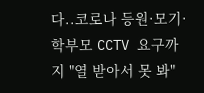다..코로나 등원·모기·학부모 CCTV 요구까지 "열 받아서 못 봐"